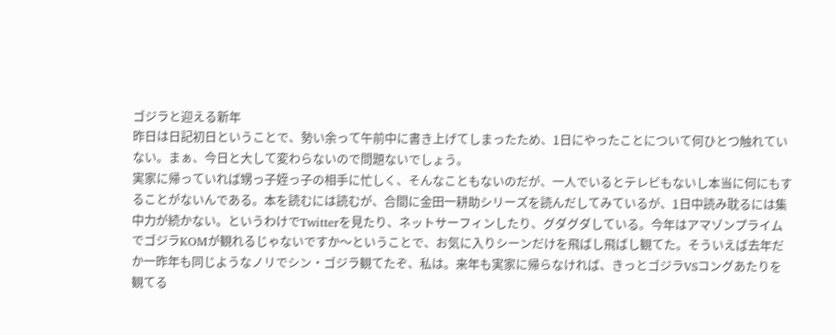ゴジラと迎える新年
昨日は日記初日ということで、勢い余って午前中に書き上げてしまったため、1日にやったことについて何ひとつ触れていない。まぁ、今日と大して変わらないので問題ないでしょう。
実家に帰っていれば甥っ子姪っ子の相手に忙しく、そんなこともないのだが、一人でいるとテレビもないし本当に何にもすることがないんである。本を読むには読むが、合間に金田一耕助シリーズを読んだしてみているが、1日中読み耽るには集中力が続かない。というわけでTwitterを見たり、ネットサーフィンしたり、グダグダしている。今年はアマゾンプライムでゴジラKOMが観れるじゃないですか〜ということで、お気に入りシーンだけを飛ばし飛ばし観てた。そういえば去年だか一昨年も同じようなノリでシン・ゴジラ観てたぞ、私は。来年も実家に帰らなければ、きっとゴジラVSコングあたりを観てる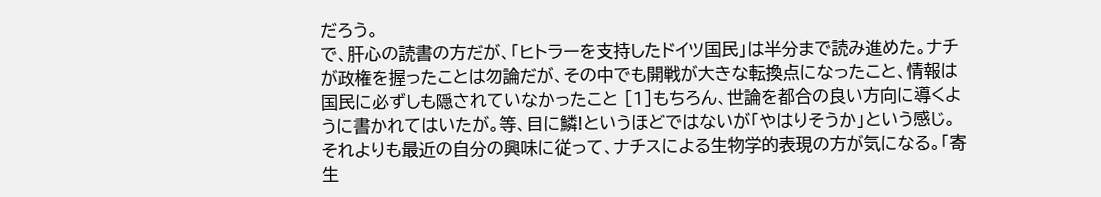だろう。
で、肝心の読書の方だが、「ヒトラーを支持したドイツ国民」は半分まで読み進めた。ナチが政権を握ったことは勿論だが、その中でも開戦が大きな転換点になったこと、情報は国民に必ずしも隠されていなかったこと [1]もちろん、世論を都合の良い方向に導くように書かれてはいたが。等、目に鱗!というほどではないが「やはりそうか」という感じ。それよりも最近の自分の興味に従って、ナチスによる生物学的表現の方が気になる。「寄生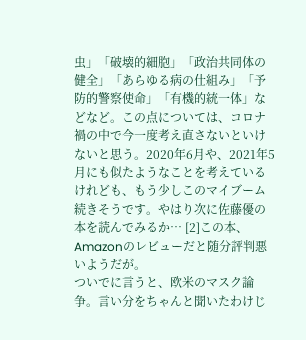虫」「破壊的細胞」「政治共同体の健全」「あらゆる病の仕組み」「予防的警察使命」「有機的統一体」などなど。この点については、コロナ禍の中で今一度考え直さないといけないと思う。2020年6月や、2021年5月にも似たようなことを考えているけれども、もう少しこのマイブーム続きそうです。やはり次に佐藤優の本を読んでみるか… [2]この本、Amazonのレビューだと随分評判悪いようだが。
ついでに言うと、欧米のマスク論争。言い分をちゃんと聞いたわけじ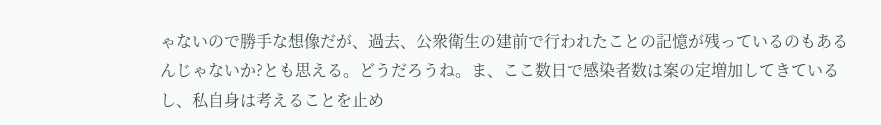ゃないので勝手な想像だが、過去、公衆衛生の建前で行われたことの記憶が残っているのもあるんじゃないか?とも思える。どうだろうね。ま、ここ数日で感染者数は案の定増加してきているし、私自身は考えることを止め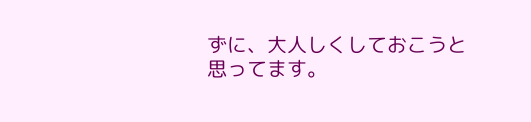ずに、大人しくしておこうと思ってます。